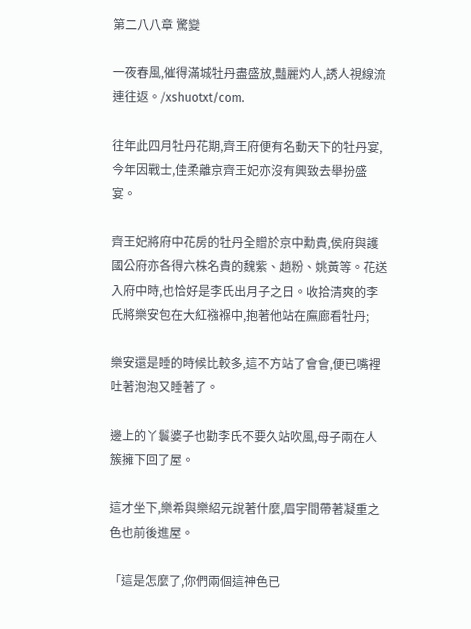第二八八章 驚變

一夜春風,催得滿城牡丹盡盛放,豔麗灼人,誘人視線流連往返。/xshuotxt/com.

往年此四月牡丹花期,齊王府便有名動天下的牡丹宴,今年因戰士,佳柔離京齊王妃亦沒有興致去舉扮盛宴。

齊王妃將府中花房的牡丹全贈於京中勳貴,侯府與護國公府亦各得六株名貴的魏紫、趙粉、姚黃等。花送入府中時,也恰好是李氏出月子之日。收拾清爽的李氏將樂安包在大紅襁褓中,抱著他站在廡廊看牡丹;

樂安還是睡的時候比較多,這不方站了會會,便已嘴裡吐著泡泡又睡著了。

邊上的丫鬟婆子也勸李氏不要久站吹風,母子兩在人簇擁下回了屋。

這才坐下,樂希與樂紹元說著什麼,眉宇間帶著凝重之色也前後進屋。

「這是怎麼了,你們兩個這神色已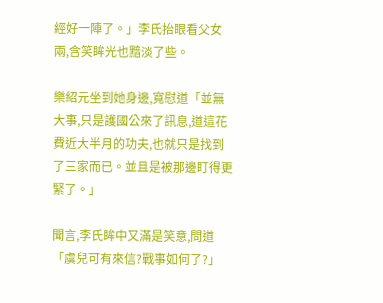經好一陣了。」李氏抬眼看父女兩,含笑眸光也黯淡了些。

樂紹元坐到她身邊,寬慰道「並無大事,只是護國公來了訊息,道這花費近大半月的功夫,也就只是找到了三家而已。並且是被那邊盯得更緊了。」

聞言,李氏眸中又滿是笑意,問道「虞兒可有來信?戰事如何了?」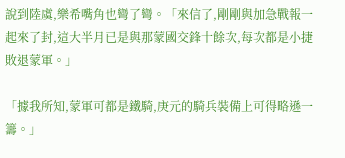說到陸虞,樂希嘴角也彎了彎。「來信了,剛剛與加急戰報一起來了封,這大半月已是與那蒙國交鋒十餘次,每次都是小捷敗退蒙軍。」

「據我所知,蒙軍可都是鐵騎,庚元的騎兵裝備上可得略遜一籌。」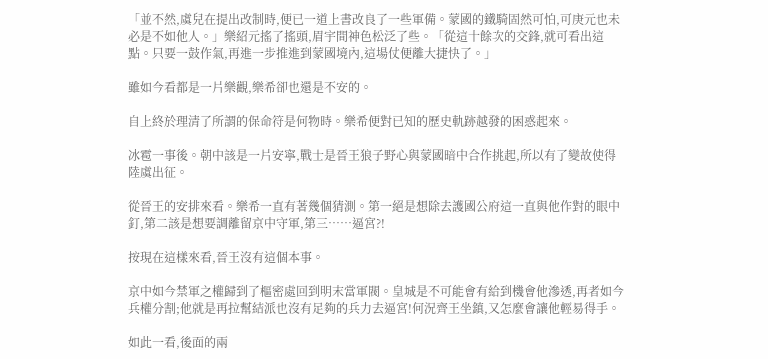「並不然,虞兒在提出改制時,便已一道上書改良了一些軍備。蒙國的鐵騎固然可怕,可庚元也未必是不如他人。」樂紹元搖了搖頭,眉宇間神色松泛了些。「從這十餘次的交鋒,就可看出這點。只要一鼓作氣,再進一步推進到蒙國境內,這場仗便離大捷快了。」

雖如今看都是一片樂觀,樂希卻也還是不安的。

自上終於理清了所謂的保命符是何物時。樂希便對已知的歷史軌跡越發的困惑起來。

冰雹一事後。朝中該是一片安寧,戰士是晉王狼子野心與蒙國暗中合作挑起,所以有了變故使得陸虞出征。

從晉王的安排來看。樂希一直有著幾個猜測。第一絕是想除去護國公府這一直與他作對的眼中釘,第二該是想要調離留京中守軍,第三……逼宮?!

按現在這樣來看,晉王沒有這個本事。

京中如今禁軍之權歸到了樞密處回到明末當軍閥。皇城是不可能會有給到機會他滲透,再者如今兵權分割;他就是再拉幫結派也沒有足夠的兵力去逼宮!何況齊王坐鎮,又怎麼會讓他輕易得手。

如此一看,後面的兩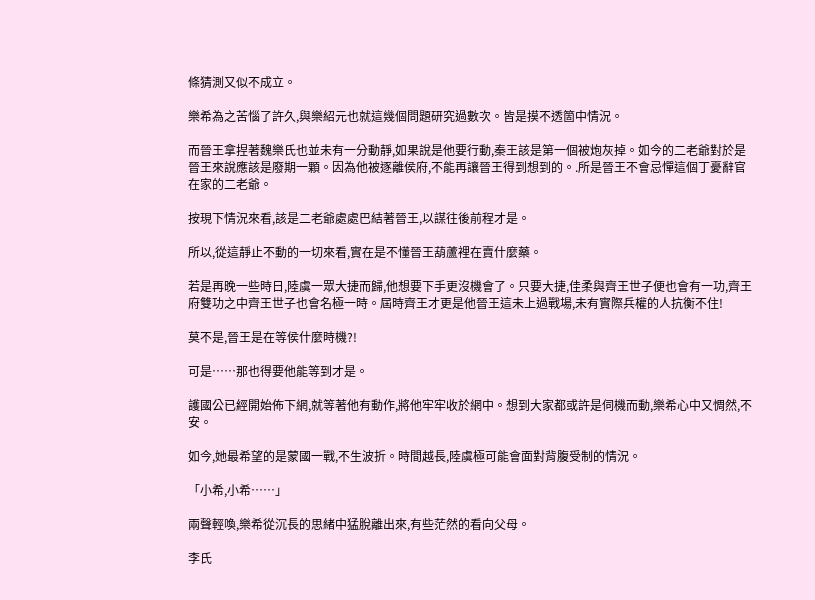條猜測又似不成立。

樂希為之苦惱了許久,與樂紹元也就這幾個問題研究過數次。皆是摸不透箇中情況。

而晉王拿捏著魏樂氏也並未有一分動靜,如果說是他要行動,秦王該是第一個被炮灰掉。如今的二老爺對於是晉王來說應該是廢期一顆。因為他被逐離侯府,不能再讓晉王得到想到的。.所是晉王不會忌憚這個丁憂辭官在家的二老爺。

按現下情況來看,該是二老爺處處巴結著晉王,以謀往後前程才是。

所以,從這靜止不動的一切來看,實在是不懂晉王葫蘆裡在賣什麼藥。

若是再晚一些時日,陸虞一眾大捷而歸,他想要下手更沒機會了。只要大捷,佳柔與齊王世子便也會有一功,齊王府雙功之中齊王世子也會名極一時。屆時齊王才更是他晉王這未上過戰場,未有實際兵權的人抗衡不住!

莫不是,晉王是在等侯什麼時機?!

可是……那也得要他能等到才是。

護國公已經開始佈下網,就等著他有動作,將他牢牢收於網中。想到大家都或許是伺機而動,樂希心中又惆然,不安。

如今,她最希望的是蒙國一戰,不生波折。時間越長,陸虞極可能會面對背腹受制的情況。

「小希,小希……」

兩聲輕喚,樂希從沉長的思緒中猛脫離出來,有些茫然的看向父母。

李氏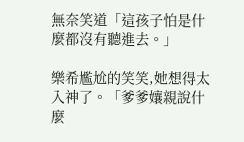無奈笑道「這孩子怕是什麼都沒有聽進去。」

樂希尷尬的笑笑,她想得太入神了。「爹爹孃親說什麼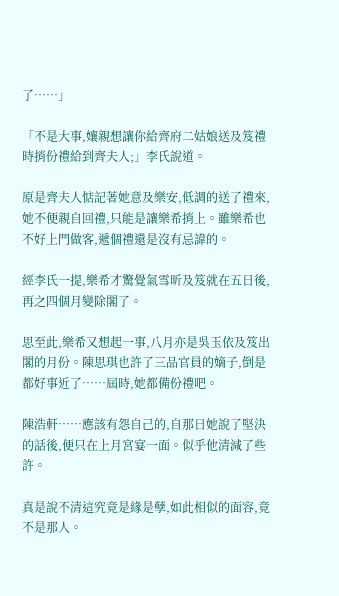了……」

「不是大事,孃親想讓你給齊府二姑娘送及笈禮時捎份禮給到齊夫人;」李氏說道。

原是齊夫人惦記著她意及樂安,低調的送了禮來,她不便親自回禮,只能是讓樂希捎上。雖樂希也不好上門做客,遞個禮還是沒有忌諱的。

經李氏一提,樂希才驚覺氣雪昕及笈就在五日後,再之四個月變除閣了。

思至此,樂希又想起一事,八月亦是吳玉依及笈出閣的月份。陳思琪也許了三品官員的嫡子,倒是都好事近了……屆時,她都備份禮吧。

陳浩軒……應該有怨自己的,自那日她說了堅決的話後,便只在上月宮宴一面。似乎他清減了些許。

真是說不清這究竟是緣是孽,如此相似的面容,竟不是那人。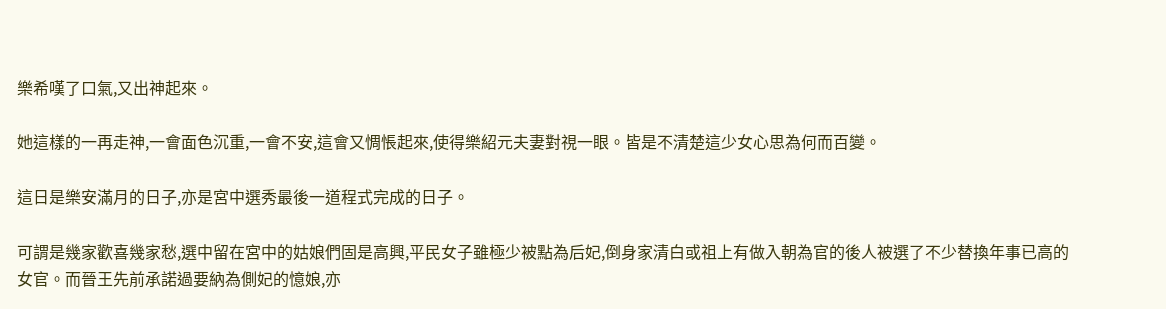樂希嘆了口氣,又出神起來。

她這樣的一再走神,一會面色沉重,一會不安,這會又惆悵起來,使得樂紹元夫妻對視一眼。皆是不清楚這少女心思為何而百變。

這日是樂安滿月的日子,亦是宮中選秀最後一道程式完成的日子。

可謂是幾家歡喜幾家愁,選中留在宮中的姑娘們固是高興,平民女子雖極少被點為后妃,倒身家清白或祖上有做入朝為官的後人被選了不少替換年事已高的女官。而晉王先前承諾過要納為側妃的憶娘,亦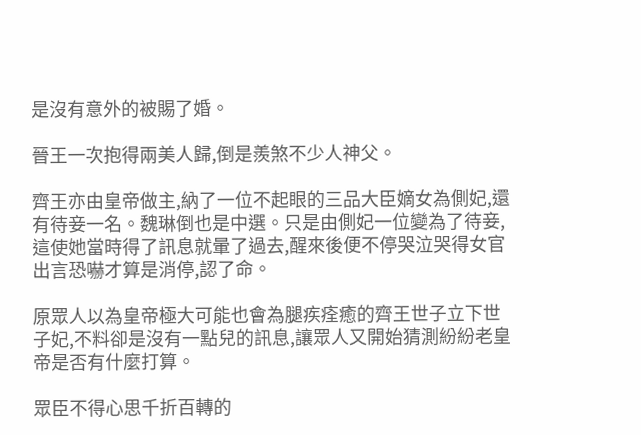是沒有意外的被賜了婚。

晉王一次抱得兩美人歸,倒是羨煞不少人神父。

齊王亦由皇帝做主,納了一位不起眼的三品大臣嫡女為側妃,還有待妾一名。魏琳倒也是中選。只是由側妃一位變為了待妾,這使她當時得了訊息就暈了過去,醒來後便不停哭泣哭得女官出言恐嚇才算是消停,認了命。

原眾人以為皇帝極大可能也會為腿疾痊癒的齊王世子立下世子妃,不料卻是沒有一點兒的訊息,讓眾人又開始猜測紛紛老皇帝是否有什麼打算。

眾臣不得心思千折百轉的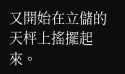又開始在立儲的天枰上搖擺起來。